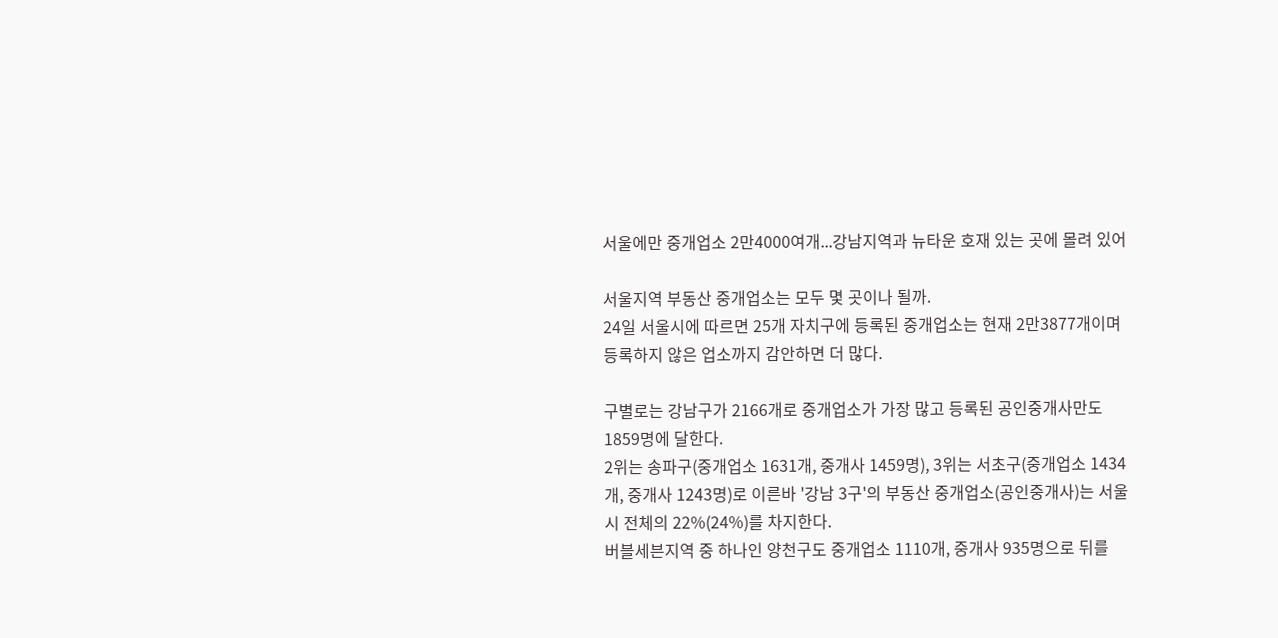서울에만 중개업소 2만4000여개...강남지역과 뉴타운 호재 있는 곳에 몰려 있어

서울지역 부동산 중개업소는 모두 몇 곳이나 될까.
24일 서울시에 따르면 25개 자치구에 등록된 중개업소는 현재 2만3877개이며 등록하지 않은 업소까지 감안하면 더 많다.

구별로는 강남구가 2166개로 중개업소가 가장 많고 등록된 공인중개사만도 1859명에 달한다.
2위는 송파구(중개업소 1631개, 중개사 1459명), 3위는 서초구(중개업소 1434개, 중개사 1243명)로 이른바 '강남 3구'의 부동산 중개업소(공인중개사)는 서울시 전체의 22%(24%)를 차지한다.
버블세븐지역 중 하나인 양천구도 중개업소 1110개, 중개사 935명으로 뒤를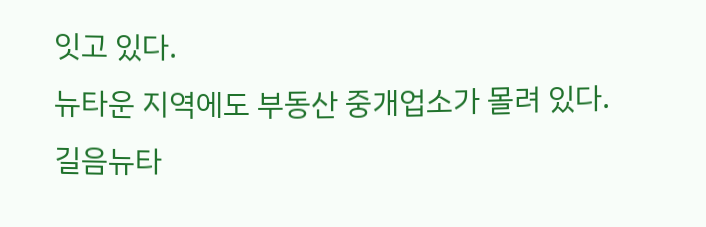잇고 있다.
뉴타운 지역에도 부동산 중개업소가 몰려 있다.
길음뉴타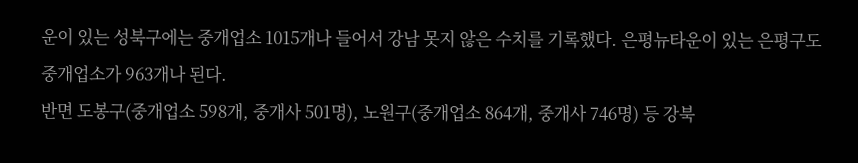운이 있는 성북구에는 중개업소 1015개나 들어서 강남 못지 않은 수치를 기록했다. 은평뉴타운이 있는 은평구도 중개업소가 963개나 된다.
반면 도봉구(중개업소 598개, 중개사 501명), 노원구(중개업소 864개, 중개사 746명) 등 강북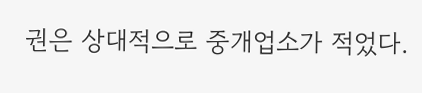권은 상대적으로 중개업소가 적었다.